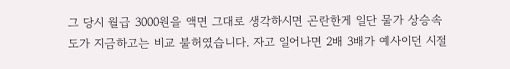그 당시 월급 3000원을 액면 그대로 생각하시면 곤란한게 일단 물가 상승속도가 지금하고는 비교 불허였습니다. 자고 일어나면 2배 3배가 예사이던 시절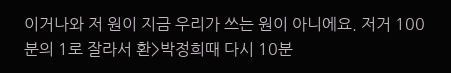이거나와 저 원이 지금 우리가 쓰는 원이 아니에요. 저거 100분의 1로 잘라서 환>박정희때 다시 10분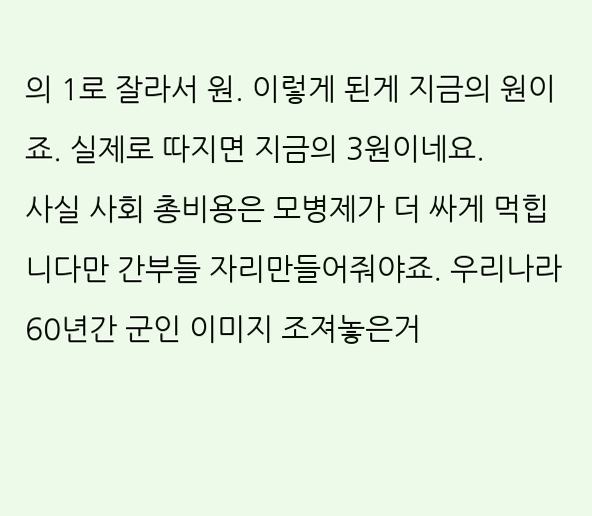의 1로 잘라서 원. 이렇게 된게 지금의 원이죠. 실제로 따지면 지금의 3원이네요.
사실 사회 총비용은 모병제가 더 싸게 먹힙니다만 간부들 자리만들어줘야죠. 우리나라 60년간 군인 이미지 조져놓은거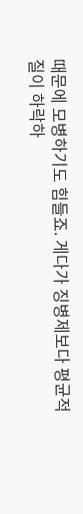때문에 모병하기도 힘들죠. 게다가 징병제보다 평균적 질이 하락하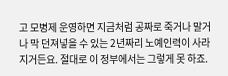고 모병제 운영하면 지금처럼 공짜로 죽거나 말거나 막 던져넣을 수 있는 2년짜리 노예인력이 사라지거든요. 절대로 이 정부에서는 그렇게 못 하죠.